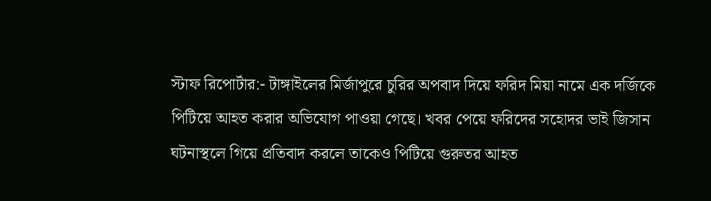স্টাফ রিপোর্টার:- টাঙ্গাইলের মির্জাপুরে চুরির অপবাদ দিয়ে ফরিদ মিয়া নামে এক দর্জিকে পিটিয়ে আহত করার অভিযোগ পাওয়া গেছে। খবর পেয়ে ফরিদের সহোদর ভাই জিসান ঘটনাস্থলে গিয়ে প্রতিবাদ করলে তাকেও পিটিয়ে গুরুতর আহত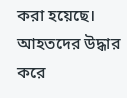করা হয়েছে। আহতদের উদ্ধার করে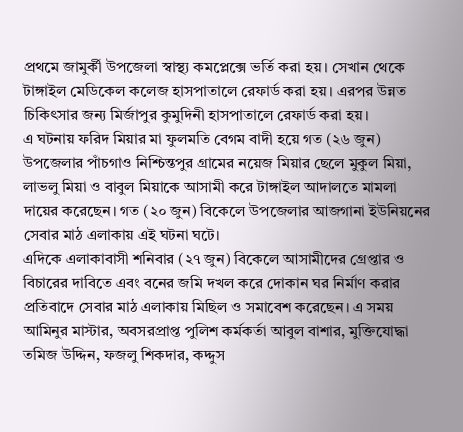প্রথমে জামুর্কী উপজেলা স্বাস্থ্য কমপ্লেক্সে ভর্তি করা হয়। সেখান থেকে টাঙ্গাইল মেডিকেল কলেজ হাসপাতালে রেফার্ড করা হয়। এরপর উন্নত চিকিৎসার জন্য মির্জাপুর কুমুদিনী হাসপাতালে রেফার্ড করা হয়।
এ ঘটনায় ফরিদ মিয়ার মা ফুলমতি বেগম বাদী হয়ে গত (২৬ জুন) উপজেলার পাঁচগাও নিশ্চিন্তপুর গ্রামের নয়েজ মিয়ার ছেলে মুকুল মিয়া, লাভলু মিয়া ও বাবুল মিয়াকে আসামী করে টাঙ্গাইল আদালতে মামলা দায়ের করেছেন। গত (২০ জুন) বিকেলে উপজেলার আজগানা ইউনিয়নের সেবার মাঠ এলাকায় এই ঘটনা ঘটে।
এদিকে এলাকাবাসী শনিবার (২৭ জুন) বিকেলে আসামীদের গ্রেপ্তার ও বিচারের দাবিতে এবং বনের জমি দখল করে দোকান ঘর নির্মাণ করার প্রতিবাদে সেবার মাঠ এলাকায় মিছিল ও সমাবেশ করেছেন। এ সময় আমিনুর মাস্টার, অবসরপ্রাপ্ত পুলিশ কর্মকর্তা আবুল বাশার, মুক্তিযোদ্ধা তমিজ উদ্দিন, ফজলু শিকদার, কদ্দুস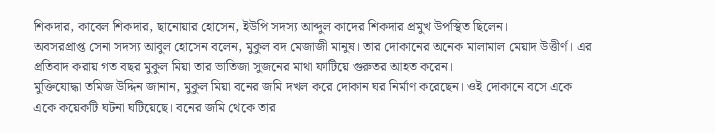শিকদার, কাবেল শিকদার, ছানোয়ার হোসেন, ইউপি সদস্য আব্দুল কাদের শিকদার প্রমুখ উপস্থিত ছিলেন।
অবসরপ্রাপ্ত সেনা সদস্য আবুল হোসেন বলেন, মুকুল বদ মেজাজী মানুষ। তার দোকানের অনেক মালামাল মেয়াদ উত্তীর্ণ। এর প্রতিবাদ করায় গত বছর মুকুল মিয়া তার ভাতিজা সুজনের মাথা ফাটিয়ে গুরুতর আহত করেন।
মুক্তিযোদ্ধা তমিজ উদ্দিন জানান, মুকুল মিয়া বনের জমি দখল করে দোকান ঘর নির্মাণ করেছেন। ওই দোকানে বসে একে একে কয়েকটি ঘটনা ঘটিয়েছে। বনের জমি থেকে তার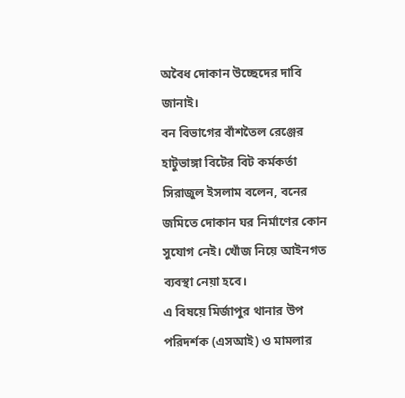অবৈধ দোকান উচ্ছেদের দাবি জানাই।
বন বিভাগের বাঁশতৈল রেঞ্জের হাটুভাঙ্গা বিটের বিট কর্মকর্তা সিরাজুল ইসলাম বলেন, বনের জমিতে দোকান ঘর নির্মাণের কোন সুযোগ নেই। খোঁজ নিয়ে আইনগত ব্যবস্থা নেয়া হবে।
এ বিষয়ে মির্জাপুর থানার উপ পরিদর্শক (এসআই) ও মামলার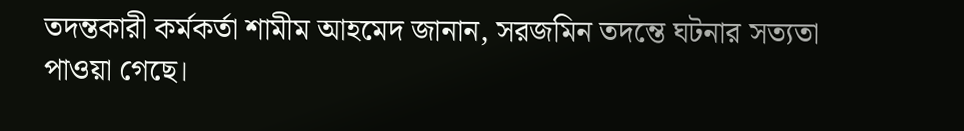তদন্তকারী কর্মকর্তা শামীম আহমেদ জানান, সরজমিন তদন্তে ঘটনার সত্যতা পাওয়া গেছে।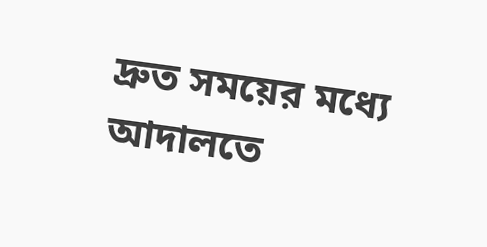দ্রুত সময়ের মধ্যে আদালতে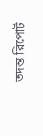তদন্ত রিপোর্ট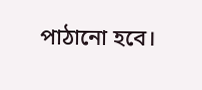পাঠানো হবে।